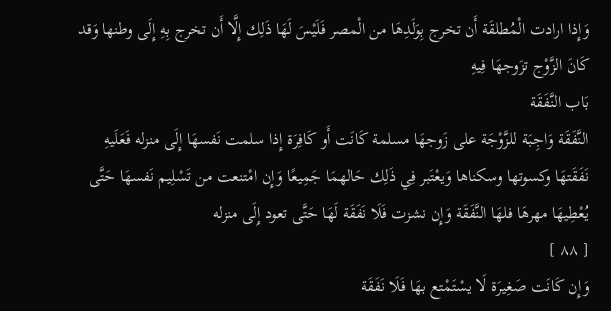وَإِذا ارادت الْمُطلقَة أَن تخرج بِوَلَدِهَا من الْمصر فَلَيْسَ لَهَا ذَلِك إِلَّا أَن تخرج بِهِ إِلَى وطنها وَقد كَانَ الزَّوْج تزَوجهَا فِيهِ
بَاب النَّفَقَة
النَّفَقَة وَاجِبَة للزَّوْجَة على زَوجهَا مسلمة كَانَت أَو كَافِرَة إِذا سلمت نَفسهَا إِلَى منزله فَعَلَيهِ نَفَقَتهَا وكسوتها وسكناها وَيعْتَبر فِي ذَلِك حَالهمَا جَمِيعًا وَإِن امْتنعت من تَسْلِيم نَفسهَا حَتَّى يُعْطِيهَا مهرهَا فلهَا النَّفَقَة وَإِن نشزت فَلَا نَفَقَة لَهَا حَتَّى تعود إِلَى منزله
[ ٨٨ ]
وَإِن كَانَت صَغِيرَة لَا يسْتَمْتع بهَا فَلَا نَفَقَة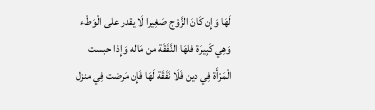لَهَا وَإِن كَانَ الزَّوْج صَغِيرا لَا يقدر على الْوَطْء وَهِي كَبِيرَة فلهَا النَّفَقَة من مَاله وَإِذا حبست الْمَرْأَة فِي دين فَلَا نَفَقَة لَهَا فَإِن مَرضت فِي منزل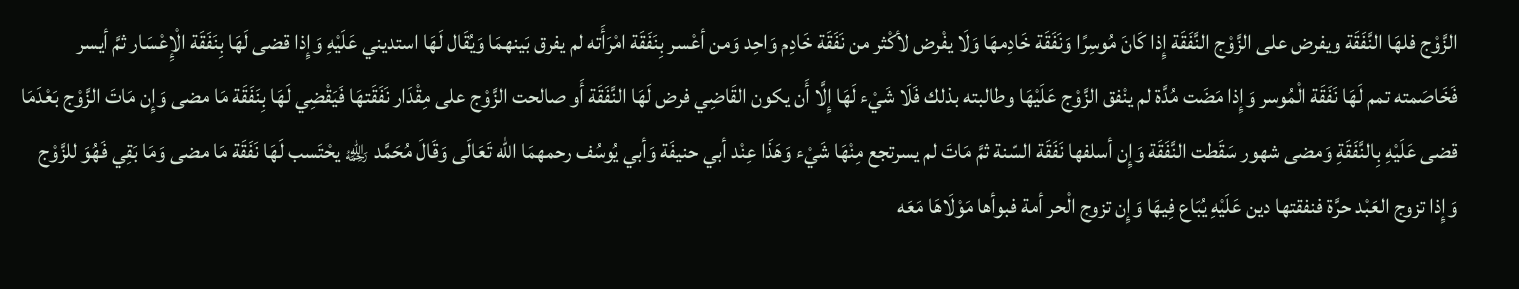الزَّوْج فلهَا النَّفَقَة ويفرض على الزَّوْج النَّفَقَة إِذا كَانَ مُوسِرًا وَنَفَقَة خَادِمهَا وَلَا يفْرض لأكْثر من نَفَقَة خَادِم وَاحِد وَمن أعْسر بِنَفَقَة امْرَأَته لم يفرق بَينهمَا وَيُقَال لَهَا استديني عَلَيْهِ وَإِذا قضى لَهَا بِنَفَقَة الْإِعْسَار ثمَّ أيسر فَخَاصَمته تمم لَهَا نَفَقَة الْمُوسر وَإِذا مَضَت مُدَّة لم ينْفق الزَّوْج عَلَيْهَا وطالبته بذلك فَلَا شَيْء لَهَا إِلَّا أَن يكون القَاضِي فرض لَهَا النَّفَقَة أَو صالحت الزَّوْج على مِقْدَار نَفَقَتهَا فَيَقْضِي لَهَا بِنَفَقَة مَا مضى وَإِن مَاتَ الزَّوْج بَعْدَمَا قضى عَلَيْهِ بِالنَّفَقَةِ وَمضى شهور سَقَطت النَّفَقَة وَإِن أسلفها نَفَقَة السّنة ثمَّ مَاتَ لم يسرتجع مِنْهَا شَيْء وَهَذَا عِنْد أبي حنيفَة وَأبي يُوسُف رحمهمَا الله تَعَالَى وَقَالَ مُحَمَّد ﵀ يحْتَسب لَهَا نَفَقَة مَا مضى وَمَا بَقِي فَهُوَ للزَّوْج وَإِذا تزوج العَبْد حرَّة فنفقتها دين عَلَيْهِ يُبَاع فِيهَا وَإِن تزوج الْحر أمة فبوأها مَوْلَاهَا مَعَه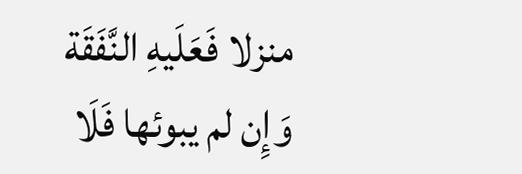منزلا فَعَلَيهِ النَّفَقَة وَإِن لم يبوئها فَلَا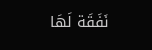نَفَقَة لَهَا